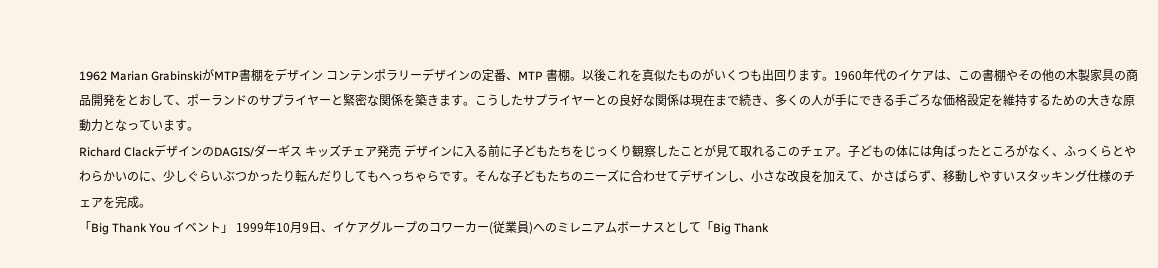1962 Marian GrabinskiがMTP書棚をデザイン コンテンポラリーデザインの定番、MTP 書棚。以後これを真似たものがいくつも出回ります。1960年代のイケアは、この書棚やその他の木製家具の商品開発をとおして、ポーランドのサプライヤーと緊密な関係を築きます。こうしたサプライヤーとの良好な関係は現在まで続き、多くの人が手にできる手ごろな価格設定を維持するための大きな原動力となっています。
Richard ClackデザインのDAGIS/ダーギス キッズチェア発売 デザインに入る前に子どもたちをじっくり観察したことが見て取れるこのチェア。子どもの体には角ばったところがなく、ふっくらとやわらかいのに、少しぐらいぶつかったり転んだりしてもへっちゃらです。そんな子どもたちのニーズに合わせてデザインし、小さな改良を加えて、かさばらず、移動しやすいスタッキング仕様のチェアを完成。
「Big Thank You イベント」 1999年10月9日、イケアグループのコワーカー(従業員)へのミレニアムボーナスとして「Big Thank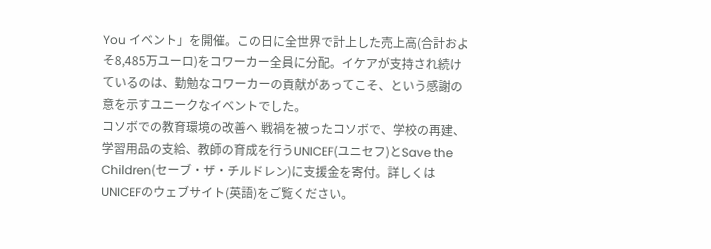You イベント」を開催。この日に全世界で計上した売上高(合計およそ8,485万ユーロ)をコワーカー全員に分配。イケアが支持され続けているのは、勤勉なコワーカーの貢献があってこそ、という感謝の意を示すユニークなイベントでした。
コソボでの教育環境の改善へ 戦禍を被ったコソボで、学校の再建、学習用品の支給、教師の育成を行うUNICEF(ユニセフ)とSave the Children(セーブ・ザ・チルドレン)に支援金を寄付。詳しくはUNICEFのウェブサイト(英語)をご覧ください。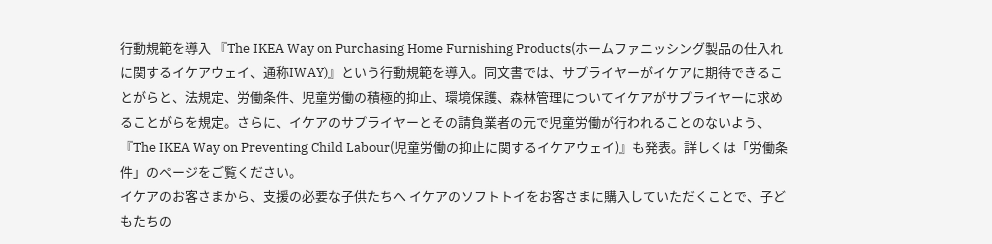行動規範を導入 『The IKEA Way on Purchasing Home Furnishing Products(ホームファニッシング製品の仕入れに関するイケアウェイ、通称IWAY)』という行動規範を導入。同文書では、サプライヤーがイケアに期待できることがらと、法規定、労働条件、児童労働の積極的抑止、環境保護、森林管理についてイケアがサプライヤーに求めることがらを規定。さらに、イケアのサプライヤーとその請負業者の元で児童労働が行われることのないよう、『The IKEA Way on Preventing Child Labour(児童労働の抑止に関するイケアウェイ)』も発表。詳しくは「労働条件」のページをご覧ください。
イケアのお客さまから、支援の必要な子供たちへ イケアのソフトトイをお客さまに購入していただくことで、子どもたちの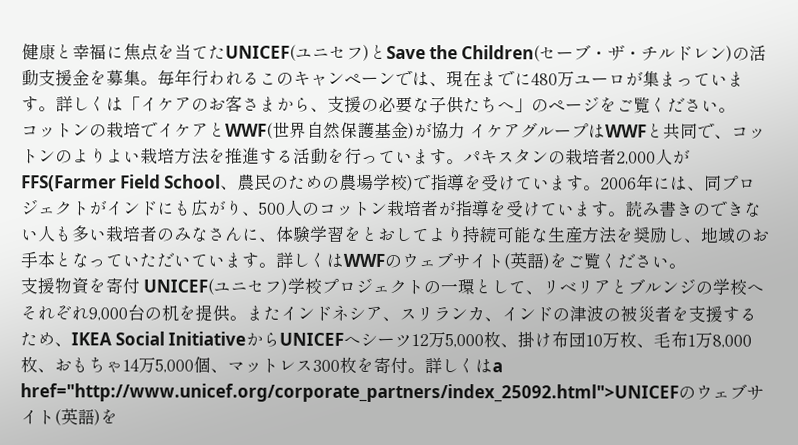健康と幸福に焦点を当てたUNICEF(ユニセフ)とSave the Children(セーブ・ザ・チルドレン)の活動支援金を募集。毎年行われるこのキャンペーンでは、現在までに480万ユーロが集まっています。詳しくは「イケアのお客さまから、支援の必要な子供たちへ」のページをご覧ください。
コットンの栽培でイケアとWWF(世界自然保護基金)が協力 イケアグループはWWFと共同で、コットンのよりよい栽培方法を推進する活動を行っています。パキスタンの栽培者2,000人がFFS(Farmer Field School、農民のための農場学校)で指導を受けています。2006年には、同プロジェクトがインドにも広がり、500人のコットン栽培者が指導を受けています。読み書きのできない人も多い栽培者のみなさんに、体験学習をとおしてより持続可能な生産方法を奨励し、地域のお手本となっていただいています。詳しくはWWFのウェブサイト(英語)をご覧ください。
支援物資を寄付 UNICEF(ユニセフ)学校プロジェクトの一環として、リベリアとブルンジの学校へそれぞれ9,000台の机を提供。またインドネシア、スリランカ、インドの津波の被災者を支援するため、IKEA Social InitiativeからUNICEFへシーツ12万5,000枚、掛け布団10万枚、毛布1万8,000枚、おもちゃ14万5,000個、マットレス300枚を寄付。詳しくはa href="http://www.unicef.org/corporate_partners/index_25092.html">UNICEFのウェブサイト(英語)を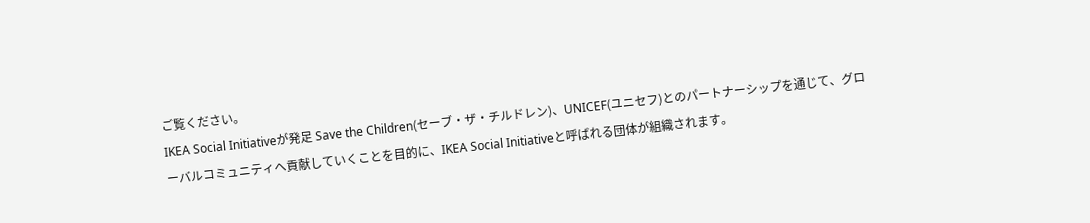ご覧ください。
IKEA Social Initiativeが発足 Save the Children(セーブ・ザ・チルドレン)、UNICEF(ユニセフ)とのパートナーシップを通じて、グローバルコミュニティへ貢献していくことを目的に、IKEA Social Initiativeと呼ばれる団体が組織されます。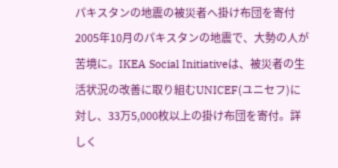パキスタンの地震の被災者へ掛け布団を寄付 2005年10月のパキスタンの地震で、大勢の人が苦境に。IKEA Social Initiativeは、被災者の生活状況の改善に取り組むUNICEF(ユニセフ)に対し、33万5,000枚以上の掛け布団を寄付。詳しく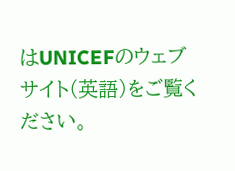はUNICEFのウェブサイト(英語)をご覧ください。